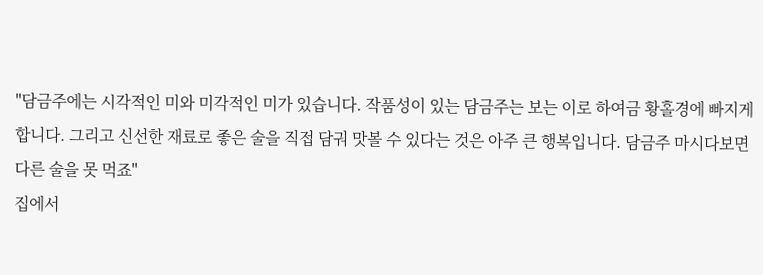"담금주에는 시각적인 미와 미각적인 미가 있습니다. 작품성이 있는 담금주는 보는 이로 하여금 황홀경에 빠지게 합니다. 그리고 신선한 재료로 좋은 술을 직접 담궈 맛볼 수 있다는 것은 아주 큰 행복입니다. 담금주 마시다보면 다른 술을 못 먹죠"
집에서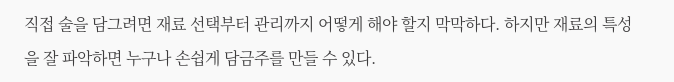직접 술을 담그려면 재료 선택부터 관리까지 어떻게 해야 할지 막막하다. 하지만 재료의 특성을 잘 파악하면 누구나 손쉽게 담금주를 만들 수 있다.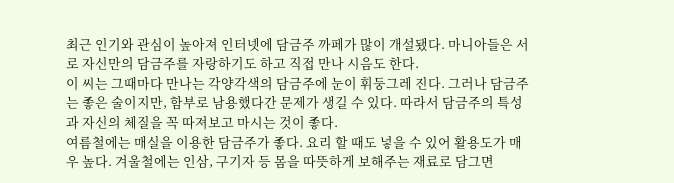최근 인기와 관심이 높아져 인터넷에 담금주 까페가 많이 개설됐다. 마니아들은 서로 자신만의 담금주를 자랑하기도 하고 직접 만나 시음도 한다.
이 씨는 그때마다 만나는 각양각색의 담금주에 눈이 휘둥그레 진다. 그러나 담금주는 좋은 술이지만, 함부로 남용했다간 문제가 생길 수 있다. 따라서 담금주의 특성과 자신의 체질을 꼭 따져보고 마시는 것이 좋다.
여름철에는 매실을 이용한 담금주가 좋다. 요리 할 때도 넣을 수 있어 활용도가 매우 높다. 겨울철에는 인삼, 구기자 등 몸을 따뜻하게 보해주는 재료로 담그면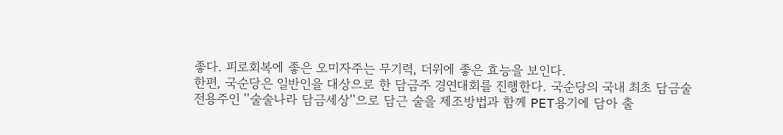좋다. 피로회복에 좋은 오미자주는 무기력, 더위에 좋은 효능을 보인다.
한편, 국순당은 일반인을 대상으로 한 담금주 경연대회를 진행한다. 국순당의 국내 최초 담금술 전용주인 ''술술나라 담금세상''으로 담근 술을 제조방법과 함께 PET용기에 담아 출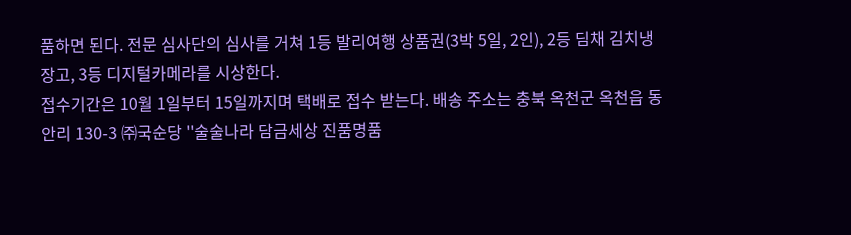품하면 된다. 전문 심사단의 심사를 거쳐 1등 발리여행 상품권(3박 5일, 2인), 2등 딤채 김치냉장고, 3등 디지털카메라를 시상한다.
접수기간은 10월 1일부터 15일까지며 택배로 접수 받는다. 배송 주소는 충북 옥천군 옥천읍 동안리 130-3 ㈜국순당 ''술술나라 담금세상 진품명품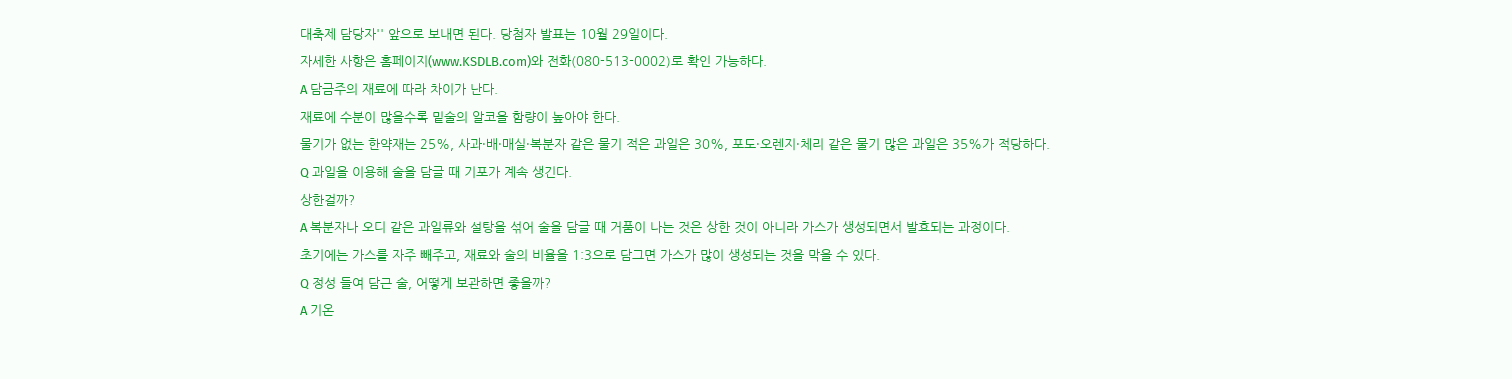대축제 담당자'' 앞으로 보내면 된다. 당첨자 발표는 10월 29일이다.
자세한 사항은 홈페이지(www.KSDLB.com)와 전화(080-513-0002)로 확인 가능하다.
A 담금주의 재료에 따라 차이가 난다.
재료에 수분이 많을수록 밑술의 알코올 함량이 높아야 한다.
물기가 없는 한약재는 25%, 사과·배·매실·복분자 같은 물기 적은 과일은 30%, 포도·오렌지·체리 같은 물기 많은 과일은 35%가 적당하다.
Q 과일을 이용해 술을 담글 때 기포가 계속 생긴다.
상한걸까?
A 복분자나 오디 같은 과일류와 설탕을 섞어 술을 담글 때 거품이 나는 것은 상한 것이 아니라 가스가 생성되면서 발효되는 과정이다.
초기에는 가스를 자주 빼주고, 재료와 술의 비율을 1:3으로 담그면 가스가 많이 생성되는 것을 막을 수 있다.
Q 정성 들여 담근 술, 어떻게 보관하면 좋을까?
A 기온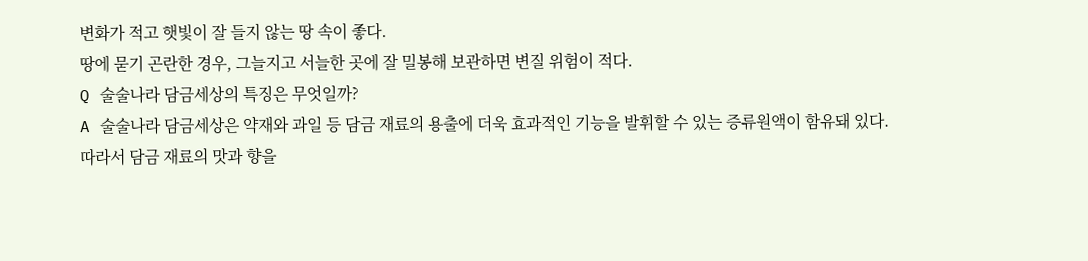변화가 적고 햇빛이 잘 들지 않는 땅 속이 좋다.
땅에 묻기 곤란한 경우, 그늘지고 서늘한 곳에 잘 밀봉해 보관하면 변질 위험이 적다.
Q 술술나라 담금세상의 특징은 무엇일까?
A 술술나라 담금세상은 약재와 과일 등 담금 재료의 용출에 더욱 효과적인 기능을 발휘할 수 있는 증류원액이 함유돼 있다.
따라서 담금 재료의 맛과 향을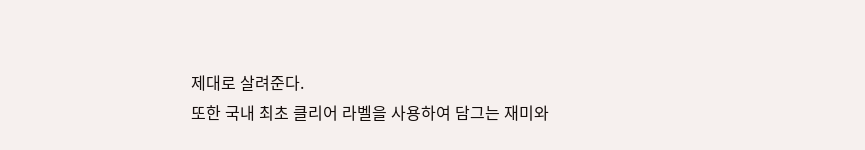제대로 살려준다.
또한 국내 최초 클리어 라벨을 사용하여 담그는 재미와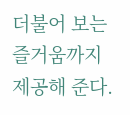더불어 보는 즐거움까지 제공해 준다.